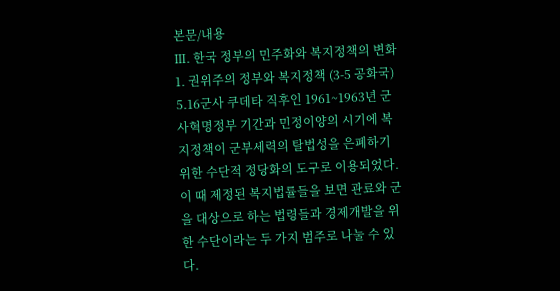본문/내용
Ⅲ. 한국 정부의 민주화와 복지정책의 변화
1. 권위주의 정부와 복지정책 (3-5 공화국)
5.16군사 쿠데타 직후인 1961~1963년 군사혁명정부 기간과 민정이양의 시기에 복지정책이 군부세력의 탈법성을 은폐하기 위한 수단적 정당화의 도구로 이용되었다. 이 때 제정된 복지법률들을 보면 관료와 군을 대상으로 하는 법령들과 경제개발을 위한 수단이라는 두 가지 범주로 나눌 수 있다.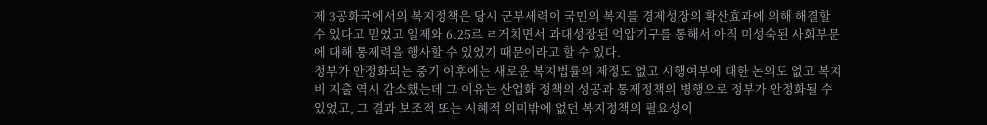제 3공화국에서의 복지정책은 당시 군부세력이 국민의 복지를 경제성장의 확산효과에 의해 해결할 수 있다고 믿었고 일제와 6.25르 ㄹ거치면서 과대성장된 억압기구를 통해서 아직 미성숙된 사회부문에 대해 통제력을 행사할 수 있었기 때문이라고 할 수 있다.
정부가 안정화되는 중기 이후에는 새로운 복지법률의 제정도 없고 시행여부에 대한 논의도 없고 복지비 지출 역시 감소했는데 그 이유는 산업화 정책의 성공과 통제정책의 병행으로 정부가 안정화될 수 있었고, 그 결과 보조적 또는 시혜적 의미밖에 없던 복지정책의 필요성이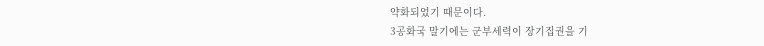약화되었기 때문이다.
3공화국 말기에는 군부세력이 장기집권을 기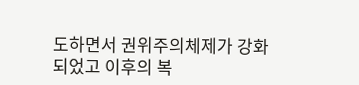도하면서 권위주의체제가 강화되었고 이후의 복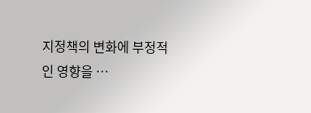지정책의 변화에 부정적인 영향을 …